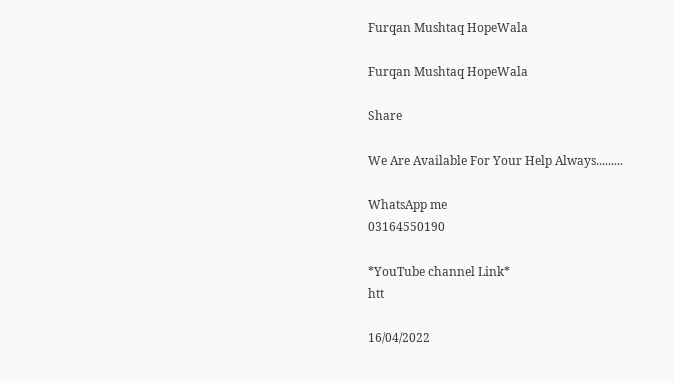Furqan Mushtaq HopeWala

Furqan Mushtaq HopeWala

Share

We Are Available For Your Help Always.........

WhatsApp me
03164550190

*YouTube channel Link*
htt

16/04/2022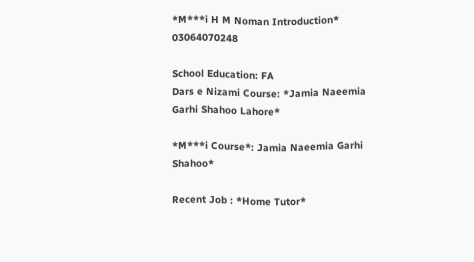*M***i H M Noman Introduction*
03064070248

School Education: FA
Dars e Nizami Course: *Jamia Naeemia Garhi Shahoo Lahore*

*M***i Course*: Jamia Naeemia Garhi Shahoo*

Recent Job : *Home Tutor*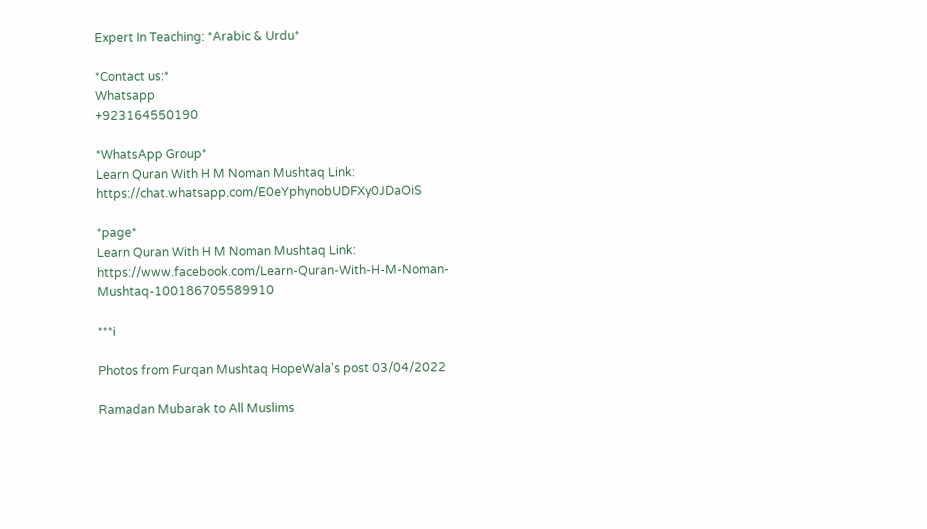Expert In Teaching: *Arabic & Urdu*

*Contact us:*
Whatsapp
+923164550190

*WhatsApp Group*
Learn Quran With H M Noman Mushtaq Link:
https://chat.whatsapp.com/E0eYphynobUDFXy0JDaOiS

*page*
Learn Quran With H M Noman Mushtaq Link:
https://www.facebook.com/Learn-Quran-With-H-M-Noman-Mushtaq-100186705589910

***i

Photos from Furqan Mushtaq HopeWala's post 03/04/2022

Ramadan Mubarak to All Muslims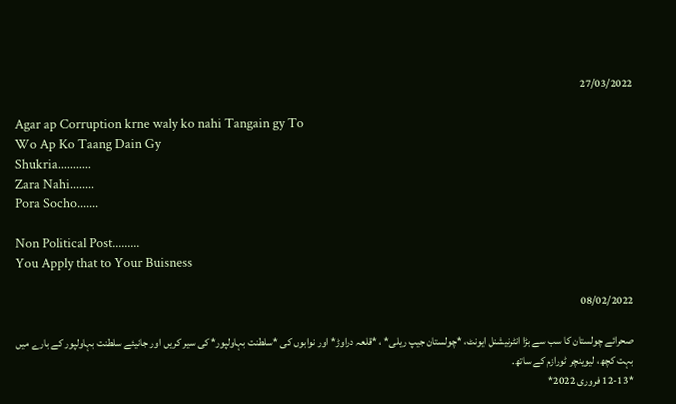27/03/2022

Agar ap Corruption krne waly ko nahi Tangain gy To
Wo Ap Ko Taang Dain Gy
Shukria...........
Zara Nahi........
Pora Socho.......

Non Political Post.........
You Apply that to Your Buisness

08/02/2022

صحرائے چولستان کا سب سے بڑا انٹرنیشنل ایونٹ، *چولستان جیپ ریلی* ، *قلعہ دراوڑ* اور نوابوں کی *سلطنت بہاولپور* کی سیر کریں اور جانیئے سلطنت بہاولپور کے بارے میں بہت کچھ، لیوینچر ٹورازم کے ساتھ.
*12-13 فروری 2022*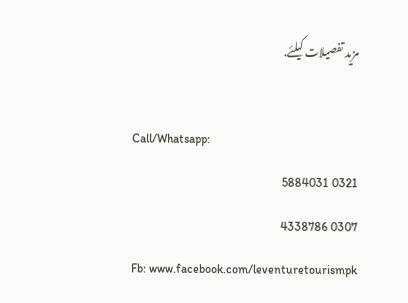مزید تفصیلات کیلئے.

Call/Whatsapp:
0321 5884031
0307 4338786
Fb: www.facebook.com/leventuretourismpk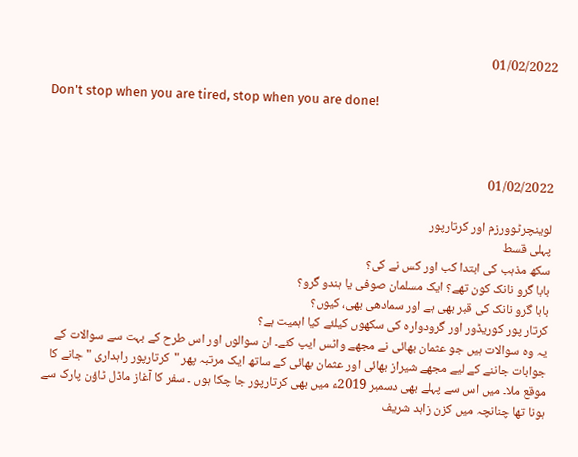01/02/2022

Don't stop when you are tired, stop when you are done!



01/02/2022

لوینچرٹوورزم اور کرتارپور
پہلی قسط
سکھ مذہب کی ابتدا کب اور کس نے کی؟
بابا گرو نانک کون تھے؟ ایک مسلمان صوفی یا ہندو گرو؟
بابا گرو نانک کی قبر بھی ہے اور سمادھی بھی، کیوں؟
کرتار پور کوریڈور اور گرودوارہ کی سکھوں کیلئے کیا اہمیت ہے؟
یہ وہ سوالات ہیں جو عثمان بھائی نے مجھے واٹس ایپ کئے۔ ان سوالوں اور اس طرح کے بہت سے سوالات کے جوابات جاننے کے لیے مجھے شیراز بھائی اور عثمان بھائی کے ساتھ ایک مرتبہ پھر "کرتارپور راہداری " جانے کا موقع ملا۔ میں اس سے پہلے بھی دسمبر 2019ء میں بھی کرتارپور جا چکا ہوں ۔ سفر کا آغاز ماڈل ٹاؤن پارک سے ہونا تھا چنانچہ میں کزن زاہد شریف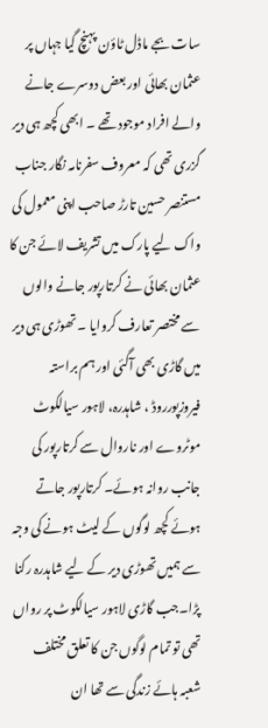سات بجے ماڈل ٹاؤن پہنچ گیا جہاں پر عثمان بھائی اور بعض دوسرے جانے والے افراد موجود تھے ۔ ابھی کچھ ہی دیر گزری تھی کہ معروف سفرنامہ نگار جناب مستنصر حسین تارڑ صاحب اپنی معمول کی واک لیے پارک میں تشریف لائے جن کا عثمان بھائی نے کرتارپور جانے والوں سے مختصر تعارف کروایا ۔ تھوڑی ہی دیر میں گاڑی بھی آگئی اور ہم براستہ فیروزپورروڈ ، شاہدرہ، لاہور سیالکوٹ موٹروے اور ناروال سے کرتارپور کی جانب روانہ ہوئے۔ کرتارپور جاتے ہوئے کچھ لوگوں کے لیٹ ہونے کی وجہ سے ہمیں تھوڑی دیر کے لیے شاہدرہ رکنا پڑا۔جب گاڑی لاہور سیالکوٹ پر رواں تھی تو تمام لوگوں جن کا تعلق مختلف شعبہ ہائے زندگی سے تھا ان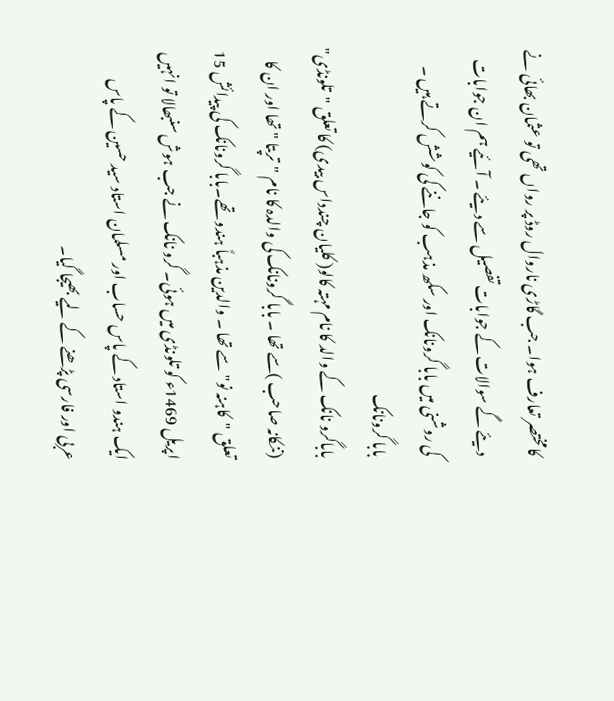کامختصر تعارف ہوا۔ جب گاڑی ناروال روڈ پر رواں تھی تو عثمان بھائی نے دیئے گے سوالات کے جوابات تفصیل سے دیئے ۔ آئیے ہم ان جوابات کی روشنی میں بابا گرونانک اور سکھ مذہب کو جاننے کی کوشش کرتے ہیں ۔
بابا گرونانک
باباگرو نانک کے والد کا نام مہتہ کالو( کلیان چندداس بیدی) کا تعلق "تلونڈی" (ننکانہ صاحب )سے تھا ۔ بابا گرونانک کی والدہ کا نام "ترپتا " تھا اور ان کا تعلق "کاہنہ نو" سے تھا ۔ والدین مذہباً ہندو تھے۔بابا گرونانک کی پیدائش 15 اپریل 1469ء کو تلونڈی میں ہوئی۔ گرو نانک نے جب ہوش سنبھالا تو انہیں ایک ہندو استاد کے پاس حساب اور مسلمان استاد سید حسین کے پاس عربی اور فارسی پڑھنے کے لیے بھیجا گیا۔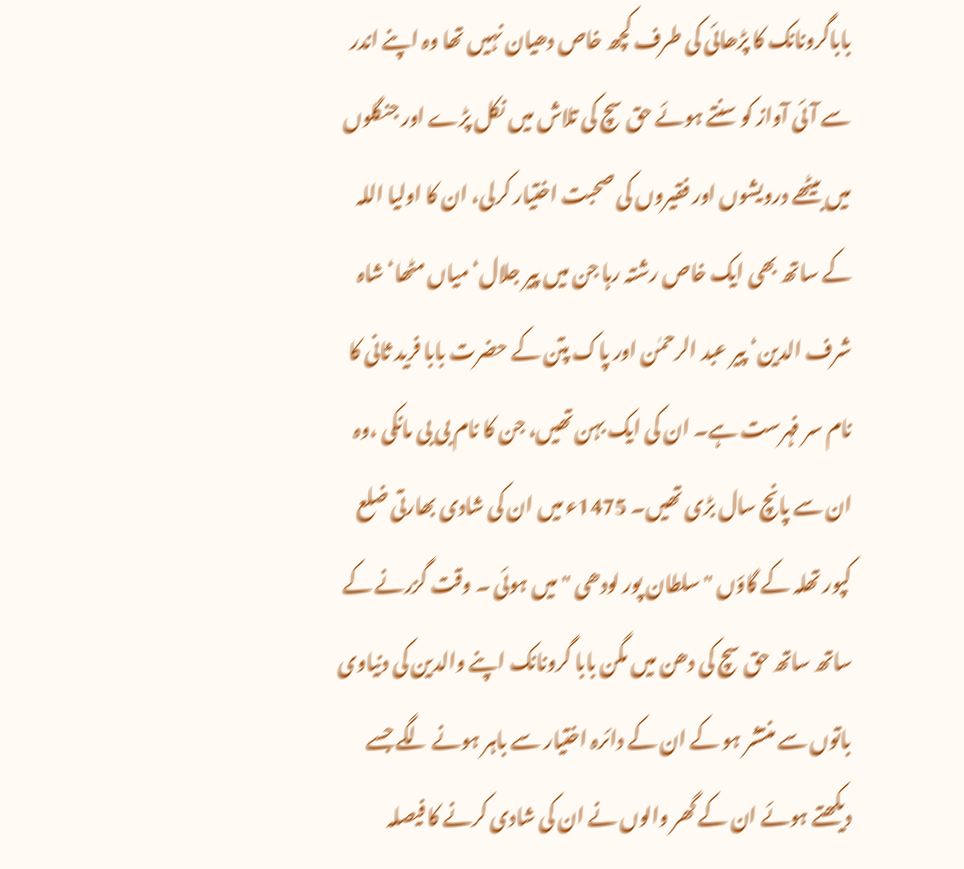باباگرونانک کا پڑھائی کی طرف کچھ خاص دھیان نہیں تھا وہ اپنے اندر سے آئی آواز کو سنتے ہوئے حق سچ کی تلاش میں نکل پڑے اور جنگلوں میں بیٹھے درویشوں اور فقیروں کی صحبت اختیار کرلی، ان کا اولیا اللہ کے ساتھ بھی ایک خاص رشتہ رہا جن میں پیر جلال‘ میاں مٹھا‘ شاہ شرف الدین‘ پیر عبد الرحمٰن اور پاک پتن کے حضرت بابا فرید ثانی کا نام سر فہرست ہے۔ ان کی ایک بہن تھیں، جن کا نام بی بی مانکی ،وہ ان سے پانچ سال بڑی تھیں۔ 1475ء میں ان کی شادی بھارتی ضلع کپور تھلہ کے گاؤں " سلطان پور لودھی " میں ہوئی ۔ وقت گزرنے کے ساتھ ساتھ حق سچ کی دھن میں مگن بابا گرونانک اپنے والدین کی دنیاوی باتوں سے منتشر ہو کے ان کے دائرہ اختیار سے باہر ہونے لگے جسے دیکھتے ہوئے ان کے گھر والوں نے ان کی شادی کرنے کا فیصلہ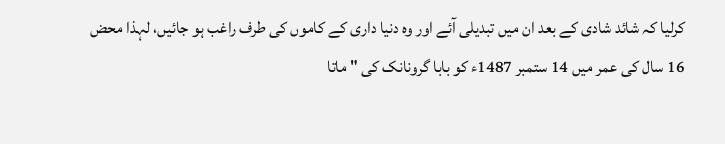کرلیا کہ شائد شادی کے بعد ان میں تبدیلی آئے اور وہ دنیا داری کے کاموں کی طرف راغب ہو جائیں، لہذا محض 16 سال کی عمر میں 14 ستمبر 1487ء کو بابا گرونانک کی " ماتا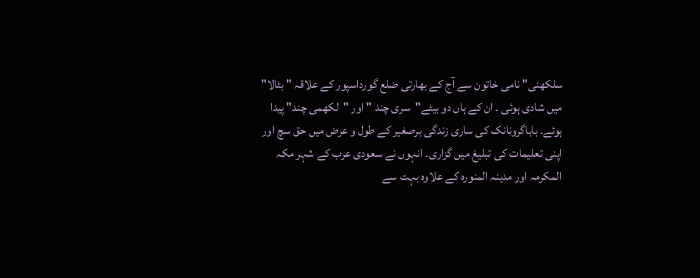سلکھنی" نامی خاتون سے آج کے بھارتی ضلع گورداسپور کے علاقہ " بٹالا" میں شادی ہوئی ۔ ان کے ہاں دو بیٹے"سری چند " اور "لکھمی چند" پیدا ہوئے۔ باباگرونانک کی ساری زندگی برصغیر کے طول و عرض میں حق سچ اور اپنی تعلیمات کی تبلیغ میں گزاری۔ انہوں نے سعودی عرب کے شہر مکہ المکرمہ اور مدینہ المنورہ کے علاوہ بہت سے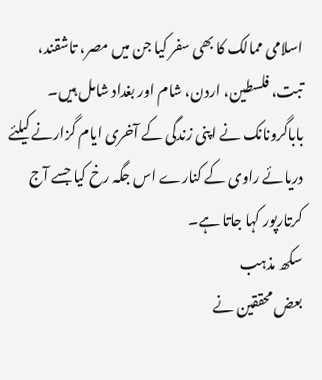اسلامی ممالک کا بھی سفر کیا جن میں مصر، تاشقند، تبت، فلسطین، اردن، شام اور بغداد شامل ہیں۔ باباگرونانک نے اپنی زندگی کے آخری ایام گزارنے کیلئے دریائے راوی کے کنارے اس جگہ رخ کیا جسے آج کرتارپور کہا جاتا ہے۔
سکھ مذہب
بعض محققین نے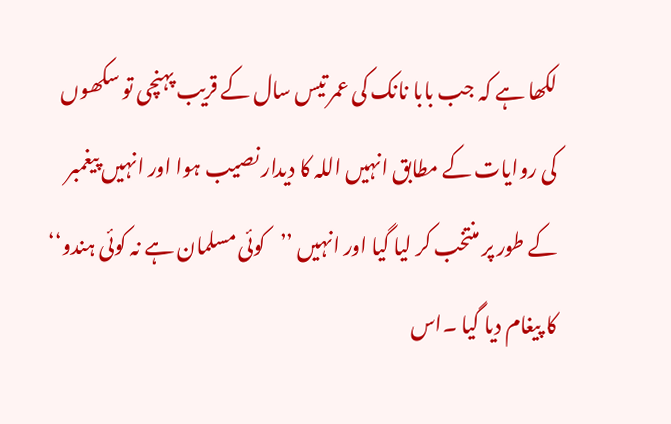لکھا ہے کہ جب بابا نانک کی عمر تیس سال کے قریب پہنچی تو سکھوں کی روایات کے مطابق انہیں اللہ کا دیدار نصیب ہوا اور انہیں پیغمبر کے طور پر منتخب کر لیا گیا اور انہیں ’’کوئی مسلمان ہے نہ کوئی ہندو‘‘ کا پیغام دیا گیا ۔اس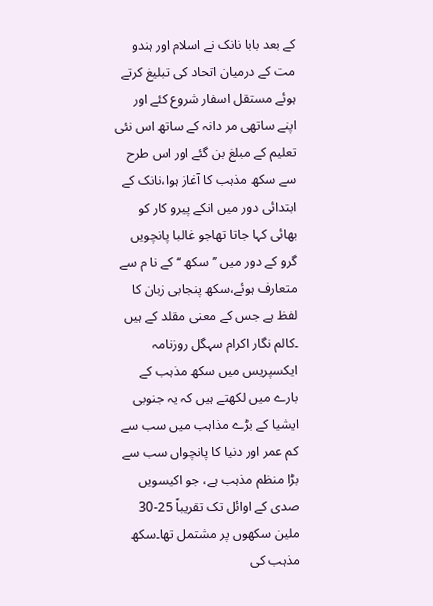کے بعد بابا نانک نے اسلام اور ہندو مت کے درمیان اتحاد کی تبلیغ کرتے ہوئے مستقل اسفار شروع کئے اور اپنے ساتھی مر دانہ کے ساتھ اس نئی تعلیم کے مبلغ بن گئے اور اس طرح سے سکھ مذہب کا آغاز ہوا،نانک کے ابتدائی دور میں انکے پیرو کار کو بھائی کہا جاتا تھاجو غالبا پانچویں گرو کے دور میں ’’سکھ ‘‘ کے نا م سے متعارف ہوئے،سکھ پنجابی زبان کا لفظ ہے جس کے معنی مقلد کے ہیں ۔کالم نگار اکرام سہگل روزنامہ ایکسپریس میں سکھ مذہب کے بارے میں لکھتے ہیں کہ یہ جنوبی ایشیا کے بڑے مذاہب میں سب سے کم عمر اور دنیا کا پانچواں سب سے بڑا منظم مذہب ہے، جو اکیسویں صدی کے اوائل تک تقریباً 25-30 ملین سکھوں پر مشتمل تھا۔سکھ مذہب کی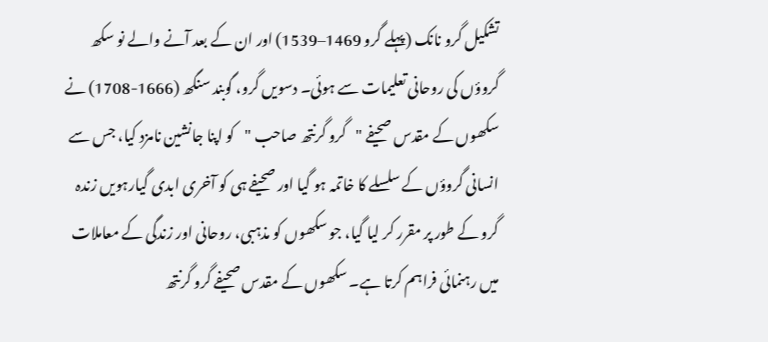تشکیل گرو نانک (پہلے گرو 1469–1539) اور ان کے بعد آنے والے نو سکھ گروؤں کی روحانی تعلیمات سے ہوئی۔ دسویں گرو، گوبند سنگھ (1666-1708) نے سکھوں کے مقدس صحیفے "گرو گرنتھ صاحب "کو اپنا جانشین نامزد کیا، جس سے انسانی گروؤں کے سلسلے کا خاتمہ ہو گیا اور صحیفے ہی کو آخری ابدی گیارہویں زندہ گرو کے طور پر مقرر کر لیا گیا، جو سکھوں کو مذہبی، روحانی اور زندگی کے معاملات میں رہنمائی فراہم کرتا ہے۔ سکھوں کے مقدس صحیفے گرو گرنتھ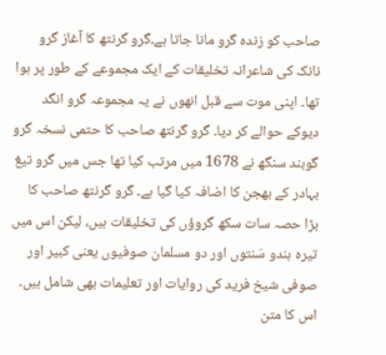صاحب کو زندہ گرو مانا جاتا ہے۔گرو گرنتھ کا آغاز گرو نانک کی شاعرانہ تخلیقات کے ایک مجموعے کے طور پر ہوا تھا۔ اپنی موت سے قبل انھوں نے یہ مجموعہ گرو انگد دیوکے حوالے کر دیا۔ گرو گرنتھ صاحب کا حتمی نسخہ گرو گوبند سنگھ نے 1678 میں مرتب کیا تھا جس میں گرو تیغ بہادر کے بھجن کا اضافہ کیا گیا ہے۔ گرو گرنتھ صاحب کا بڑا حصہ سات سکھ گروؤں کی تخلیقات ہیں، لیکن اس میں تیرہ ہندو سَنتوں اور دو مسلمان صوفیوں یعنی کبیر اور صوفی شیخ فرید کی روایات اور تعلیمات بھی شامل ہیں۔ اس کا متن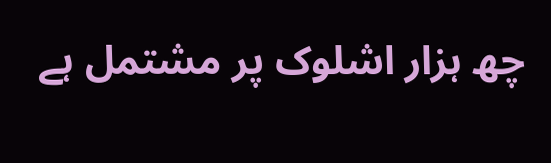چھ ہزار اشلوک پر مشتمل ہے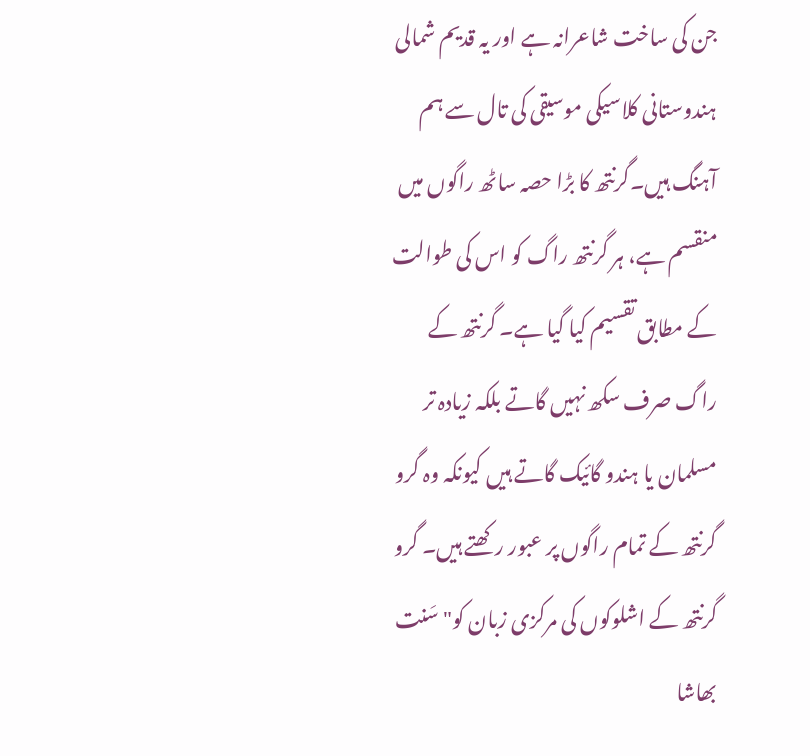جن کی ساخت شاعرانہ ہے اور یہ قدیم شمالی ہندوستانی کلاسیکی موسیقی کی تال سے ہم آہنگ ہیں۔گرنتھ کا بڑا حصہ ساٹھ راگوں میں منقسم ہے، ہر گرنتھ راگ کو اس کی طوالت کے مطابق تقسیم کیا گیا ہے۔ گرنتھ کے راگ صرف سکھ نہیں گاتے بلکہ زیادہ تر مسلمان یا ہندو گائیک گاتے ہیں کیونکہ وہ گرو گرنتھ کے تمام راگوں پر عبور رکھتے ہیں۔ گرو گرنتھ کے اشلوکوں کی مرکزی زبان کو" سَنت بھاشا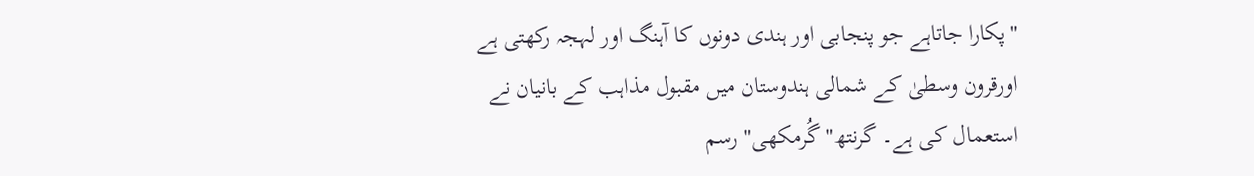"پکارا جاتاہے جو پنجابی اور ہندی دونوں کا آہنگ اور لہجہ رکھتی ہے اورقرون وسطیٰ کے شمالی ہندوستان میں مقبول مذاہب کے بانیان نے استعمال کی ہے۔ گرنتھ" گُرمکھی" رسم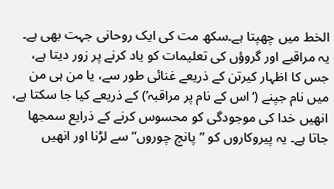الخط میں چھپتا ہے۔سکھ مت کی ایک روحانی جہت بھی ہے۔ یہ مراقبے اور گروؤں کی تعلیمات کو یاد کرنے پر زور دیتا ہے، جس کا اظہار کیرتن کے ذریعے غنائی طور سے، یا من ہی من میں نام جپنے (‘اس کے نام پر مراقبہ’) کے ذریعے کیا جا سکتا ہے، انھیں خدا کی موجودگی کو محسوس کرنے کے ذرایع سمجھا جاتا ہے۔ یہ پیروکاروں کو ”پانچ چوروں” سے لڑنا اور انھیں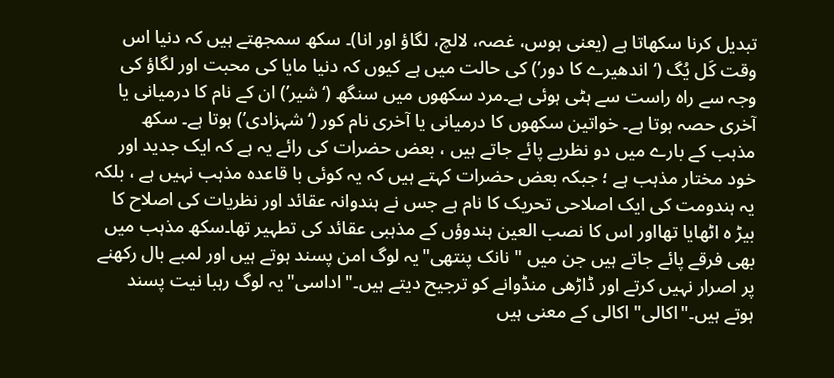تبدیل کرنا سکھاتا ہے (یعنی ہوس، غصہ، لالچ، لگاؤ اور انا)۔ سکھ سمجھتے ہیں کہ دنیا اس وقت کَل یُگ (‘اندھیرے کا دور’) کی حالت میں ہے کیوں کہ دنیا مایا کی محبت اور لگاؤ کی وجہ سے راہ راست سے ہٹی ہوئی ہے۔مرد سکھوں میں سنگھ (‘شیر’) ان کے نام کا درمیانی یا آخری حصہ ہوتا ہے۔ خواتین سکھوں کا درمیانی یا آخری نام کور (‘شہزادی’) ہوتا ہے۔ سکھ مذہب کے بارے میں دو نظریے پائے جاتے ہیں ، بعض حضرات کی رائے یہ ہے کہ ایک جدید اور خود مختار مذہب ہے ؛ جبکہ بعض حضرات کہتے ہیں کہ یہ کوئی با قاعدہ مذہب نہیں ہے ، بلکہ یہ ہندومت کی ایک اصلاحی تحریک کا نام ہے جس نے ہندوانہ عقائد اور نظریات کی اصلاح کا بیڑ ہ اٹھایا تھااور اس کا نصب العین ہندوؤں کے مذہبی عقائد کی تطہیر تھا۔سکھ مذہب میں بھی فرقے پائے جاتے ہیں جن میں " نانک پنتھی"یہ لوگ امن پسند ہوتے ہیں اور لمبے بال رکھنے پر اصرار نہیں کرتے اور ڈاڑھی منڈوانے کو ترجیح دیتے ہیں۔"اداسی"یہ لوگ رہبا نیت پسند ہوتے ہیں۔"اکالی" اکالی کے معنی ہیں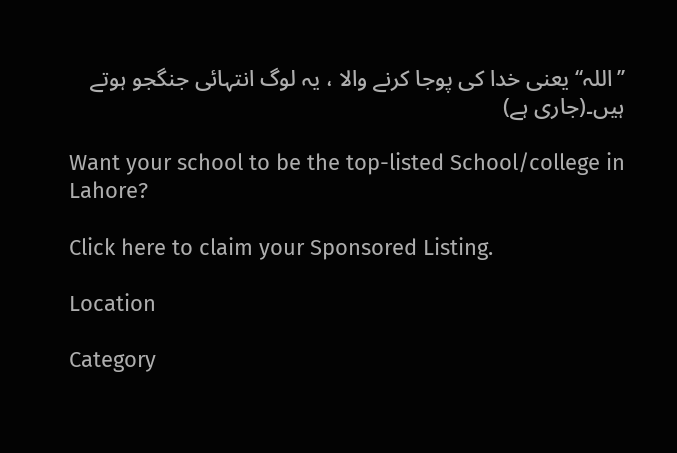’’اللہ‘‘ یعنی خدا کی پوجا کرنے والا ، یہ لوگ انتہائی جنگجو ہوتے ہیں۔(جاری ہے)

Want your school to be the top-listed School/college in Lahore?

Click here to claim your Sponsored Listing.

Location

Category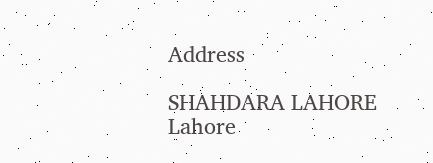Address

SHAHDARA LAHORE
Lahore